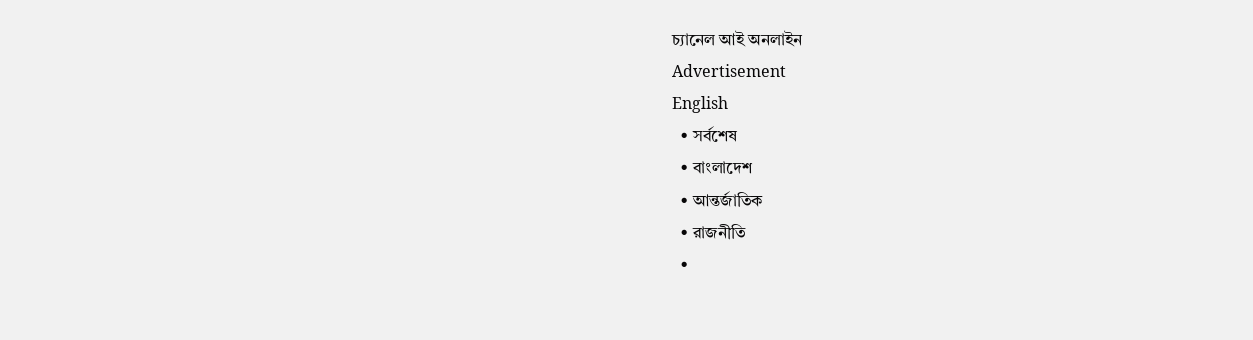চ্যানেল আই অনলাইন
Advertisement
English
  • সর্বশেষ
  • বাংলাদেশ
  • আন্তর্জাতিক
  • রাজনীতি
  •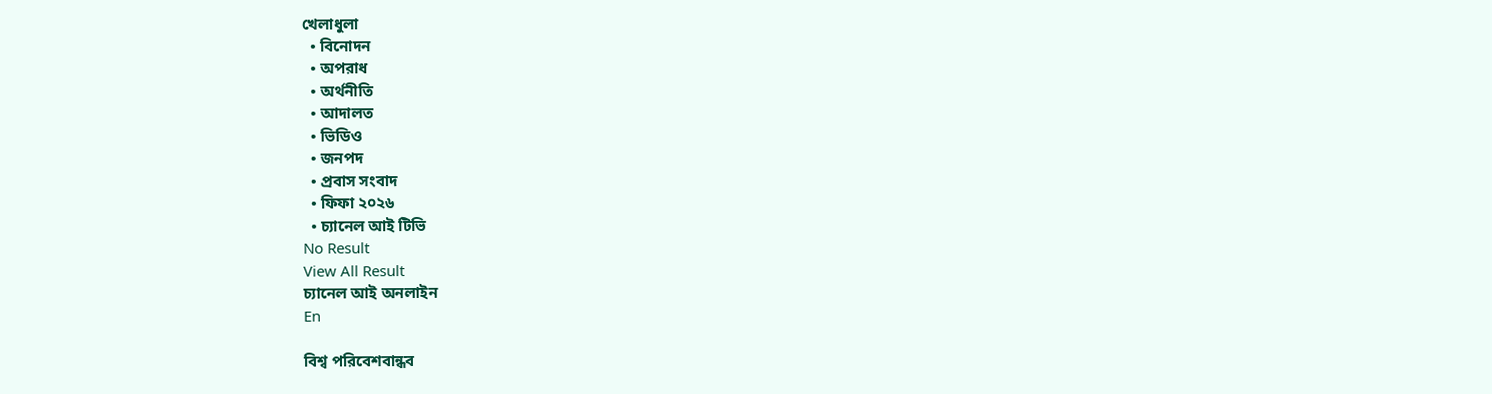খেলাধুলা
  • বিনোদন
  • অপরাধ
  • অর্থনীতি
  • আদালত
  • ভিডিও
  • জনপদ
  • প্রবাস সংবাদ
  • ফিফা ২০২৬
  • চ্যানেল আই টিভি
No Result
View All Result
চ্যানেল আই অনলাইন
En

বিশ্ব পরিবেশবান্ধব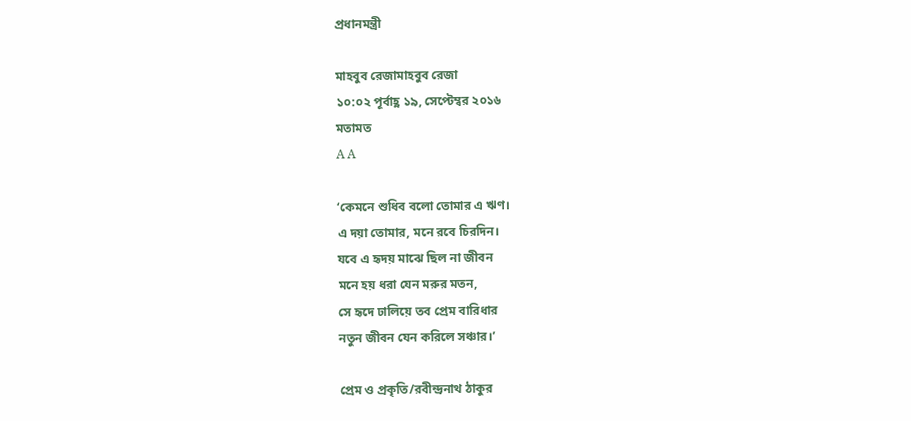প্রধানমন্ত্রী

মাহবুব রেজামাহবুব রেজা
১০:০২ পূর্বাহ্ণ ১৯, সেপ্টেম্বর ২০১৬
মতামত
A A

‘কেমনে শুধিব বলো তোমার এ ঋণ।
এ দয়া তোমার, মনে রবে চিরদিন।
যবে এ হৃদয় মাঝে ছিল না জীবন
মনে হয় ধরা যেন মরুর মতন,
সে হৃদে ঢালিয়ে তব প্রেম বারিধার
নতুন জীবন যেন করিলে সঞ্চার।’

প্রেম ও প্রকৃতি/রবীন্দ্রনাথ ঠাকুর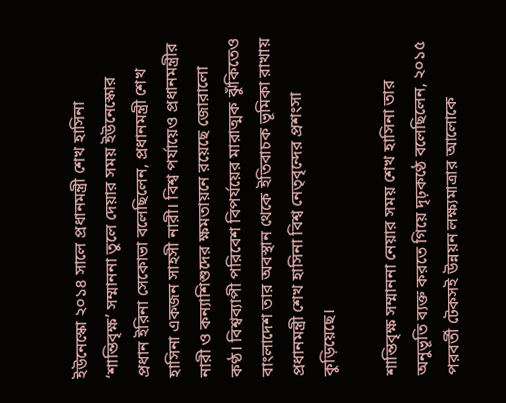ইউনেস্কো ২০১৪ সালে প্রধানমন্ত্রী শেখ হাসিনা ‘শান্তিবৃক্ষ’ সম্মাননা তুলে দেয়ার সময় ইউনেস্কোর প্রধান ইরিনা সেকোভা বলেছিলেন, প্রধানমন্ত্রী শেখ হাসিনা একজন সাহসী নারী। বিশ্ব পর্যায়েও প্রধানমন্ত্রীর নারী ও কন্যাশিশুদের ক্ষমতায়নে রয়েছে জোরালো কণ্ঠ। বিশ্বব্যাপী পরিবেশ বিপর্যয়ের মারাত্মক ঝুঁকিতেও বাংলাদেশ তার অবস্থান থেকে ইতিবাচক ভূমিকা রাখায় প্রধানমন্ত্রী শেখ হাসিনা বিশ্ব নেতৃবৃন্দের প্রশংসা কুড়িয়েছে।

শান্তিবৃক্ষ সম্মাননা নেয়ার সময় শেখ হাসিনা তার অনুভূতি ব্যক্ত করতে গিয়ে দৃঢ়কণ্ঠে বলেছিলেন, ২০১৫ পরবর্তী টেকসই উন্নয়ন লক্ষ্যমাত্রার আলোকে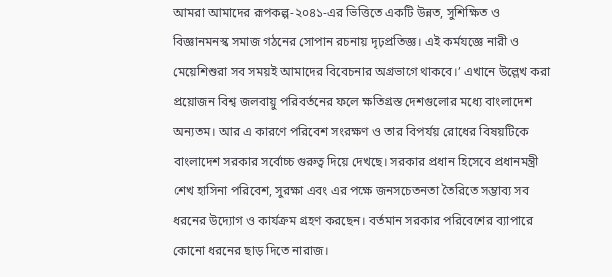আমরা আমাদের রূপকল্প-২০৪১-এর ভিত্তিতে একটি উন্নত, সুশিক্ষিত ও বিজ্ঞানমনস্ক সমাজ গঠনের সোপান রচনায় দৃঢ়প্রতিজ্ঞ। এই কর্মযজ্ঞে নারী ও মেয়েশিশুরা সব সময়ই আমাদের বিবেচনার অগ্রভাগে থাকবে।’ এখানে উল্লেখ করা প্রয়োজন বিশ্ব জলবায়ু পরিবর্তনের ফলে ক্ষতিগ্রস্ত দেশগুলোর মধ্যে বাংলাদেশ অন্যতম। আর এ কারণে পরিবেশ সংরক্ষণ ও তার বিপর্যয় রোধের বিষয়টিকে বাংলাদেশ সরকার সর্বোচ্চ গুরুত্ব দিয়ে দেখছে। সরকার প্রধান হিসেবে প্রধানমন্ত্রী শেখ হাসিনা পরিবেশ, সুরক্ষা এবং এর পক্ষে জনসচেতনতা তৈরিতে সম্ভাব্য সব ধরনের উদ্যোগ ও কার্যক্রম গ্রহণ করছেন। বর্তমান সরকার পরিবেশের ব্যাপারে কোনো ধরনের ছাড় দিতে নারাজ।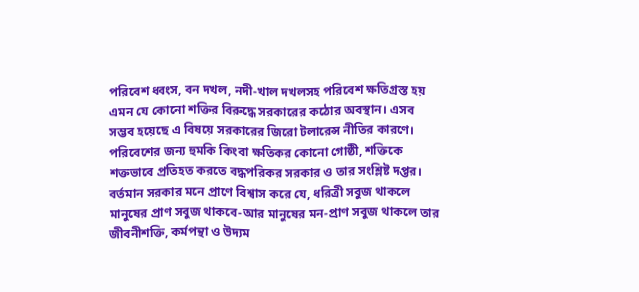পরিবেশ ধ্বংস, বন দখল, নদী-খাল দখলসহ পরিবেশ ক্ষতিগ্রস্ত হয় এমন যে কোনো শক্তির বিরুদ্ধে সরকারের কঠোর অবস্থান। এসব সম্ভব হয়েছে এ বিষয়ে সরকারের জিরো টলারেন্স নীতির কারণে। পরিবেশের জন্য হুমকি কিংবা ক্ষতিকর কোনো গোষ্ঠী, শক্তিকে শক্তভাবে প্রতিহত করতে বদ্ধপরিকর সরকার ও তার সংশ্লিষ্ট দপ্তর। বর্তমান সরকার মনে প্রাণে বিশ্বাস করে যে, ধরিত্রী সবুজ থাকলে মানুষের প্রাণ সবুজ থাকবে-আর মানুষের মন-প্রাণ সবুজ থাকলে তার জীবনীশক্তি, কর্মপন্থা ও উদ্যম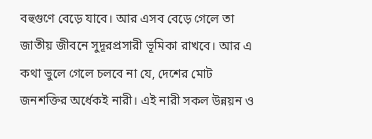বহুগুণে বেড়ে যাবে। আর এসব বেড়ে গেলে তা জাতীয় জীবনে সুদূরপ্রসারী ভূমিকা রাখবে। আর এ কথা ভুলে গেলে চলবে না যে, দেশের মোট জনশক্তির অর্ধেকই নারী। এই নারী সকল উন্নয়ন ও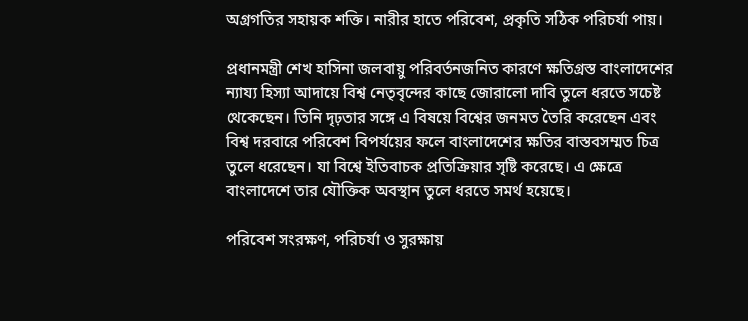অগ্রগতির সহায়ক শক্তি। নারীর হাতে পরিবেশ, প্রকৃতি সঠিক পরিচর্যা পায়।

প্রধানমন্ত্রী শেখ হাসিনা জলবায়ু পরিবর্তনজনিত কারণে ক্ষতিগ্রস্ত বাংলাদেশের ন্যায্য হিস্যা আদায়ে বিশ্ব নেতৃবৃন্দের কাছে জোরালো দাবি তুলে ধরতে সচেষ্ট থেকেছেন। তিনি দৃঢ়তার সঙ্গে এ বিষয়ে বিশ্বের জনমত তৈরি করেছেন এবং বিশ্ব দরবারে পরিবেশ বিপর্যয়ের ফলে বাংলাদেশের ক্ষতির বাস্তবসম্মত চিত্র তুলে ধরেছেন। যা বিশ্বে ইতিবাচক প্রতিক্রিয়ার সৃষ্টি করেছে। এ ক্ষেত্রে বাংলাদেশে তার যৌক্তিক অবস্থান তুলে ধরতে সমর্থ হয়েছে।

পরিবেশ সংরক্ষণ, পরিচর্যা ও সুরক্ষায়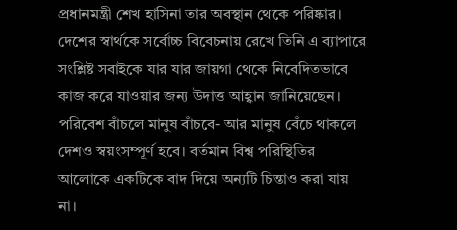প্রধানমন্ত্রী শেখ হাসিনা তার অবস্থান থেকে পরিষ্কার। দেশের স্বার্থকে সর্বোচ্চ বিবেচনায় রেখে তিনি এ ব্যাপারে সংশ্লিষ্ট সবাইকে যার যার জায়গা থেকে নিবেদিতভাবে কাজ করে যাওয়ার জন্য উদাত্ত আহ্বান জানিয়েছেন। পরিবেশ বাঁচলে মানুষ বাঁচবে- আর মানুষ বেঁচে থাকলে দেশও স্বয়ংসম্পূর্ণ হবে। বর্তমান বিশ্ব পরিস্থিতির আলোকে একটিকে বাদ দিয়ে অন্যটি চিন্তাও করা যায় না।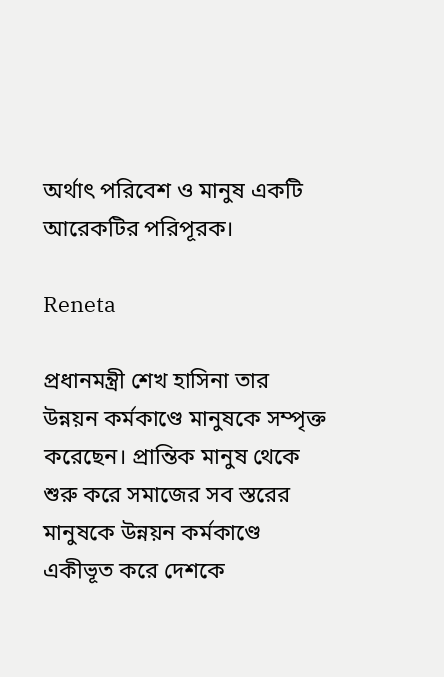অর্থাৎ পরিবেশ ও মানুষ একটি আরেকটির পরিপূরক।

Reneta

প্রধানমন্ত্রী শেখ হাসিনা তার উন্নয়ন কর্মকাণ্ডে মানুষকে সম্পৃক্ত করেছেন। প্রান্তিক মানুষ থেকে শুরু করে সমাজের সব স্তরের মানুষকে উন্নয়ন কর্মকাণ্ডে একীভূত করে দেশকে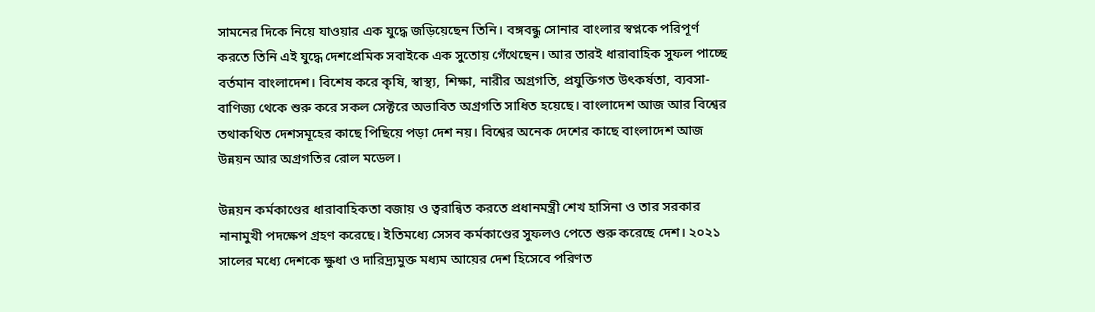সামনের দিকে নিয়ে যাওয়ার এক যুদ্ধে জড়িয়েছেন তিনি। বঙ্গবন্ধু সোনার বাংলার স্বপ্নকে পরিপূর্ণ করতে তিনি এই যুদ্ধে দেশপ্রেমিক সবাইকে এক সুতোয় গেঁথেছেন। আর তারই ধারাবাহিক সুফল পাচ্ছে বর্তমান বাংলাদেশ। বিশেষ করে কৃষি, স্বাস্থ্য, শিক্ষা, নারীর অগ্রগতি, প্রযুক্তিগত উৎকর্ষতা, ব্যবসা-বাণিজ্য থেকে শুরু করে সকল সেক্টরে অভাবিত অগ্রগতি সাধিত হয়েছে। বাংলাদেশ আজ আর বিশ্বের তথাকথিত দেশসমূহের কাছে পিছিয়ে পড়া দেশ নয়। বিশ্বের অনেক দেশের কাছে বাংলাদেশ আজ উন্নয়ন আর অগ্রগতির রোল মডেল।

উন্নয়ন কর্মকাণ্ডের ধারাবাহিকতা বজায় ও ত্বরান্বিত করতে প্রধানমন্ত্রী শেখ হাসিনা ও তার সরকার নানামুখী পদক্ষেপ গ্রহণ করেছে। ইতিমধ্যে সেসব কর্মকাণ্ডের সুফলও পেতে শুরু করেছে দেশ। ২০২১ সালের মধ্যে দেশকে ক্ষুধা ও দারিদ্র্যমুক্ত মধ্যম আয়ের দেশ হিসেবে পরিণত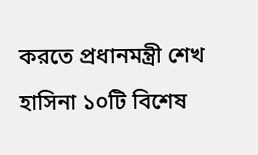করতে প্রধানমন্ত্রী শেখ হাসিনা ১০টি বিশেষ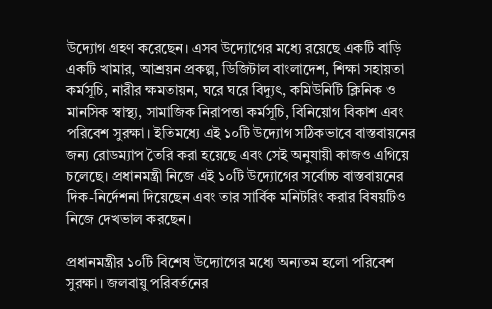উদ্যোগ গ্রহণ করেছেন। এসব উদ্যোগের মধ্যে রয়েছে একটি বাড়ি একটি খামার, আশ্রয়ন প্রকল্প, ডিজিটাল বাংলাদেশ, শিক্ষা সহায়তা কর্মসূচি, নারীর ক্ষমতায়ন, ঘরে ঘরে বিদ্যুৎ, কমিউনিটি ক্লিনিক ও মানসিক স্বাস্থ্য, সামাজিক নিরাপত্তা কর্মসূচি, বিনিয়োগ বিকাশ এবং পরিবেশ সুরক্ষা। ইতিমধ্যে এই ১০টি উদ্যোগ সঠিকভাবে বাস্তবায়নের জন্য রোডম্যাপ তৈরি করা হয়েছে এবং সেই অনুযায়ী কাজও এগিয়ে চলেছে। প্রধানমন্ত্রী নিজে এই ১০টি উদ্যোগের সর্বোচ্চ বাস্তবায়নের দিক-নির্দেশনা দিয়েছেন এবং তার সার্বিক মনিটরিং করার বিষয়টিও নিজে দেখভাল করছেন।

প্রধানমন্ত্রীর ১০টি বিশেষ উদ্যোগের মধ্যে অন্যতম হলো পরিবেশ সুরক্ষা। জলবায়ু পরিবর্তনের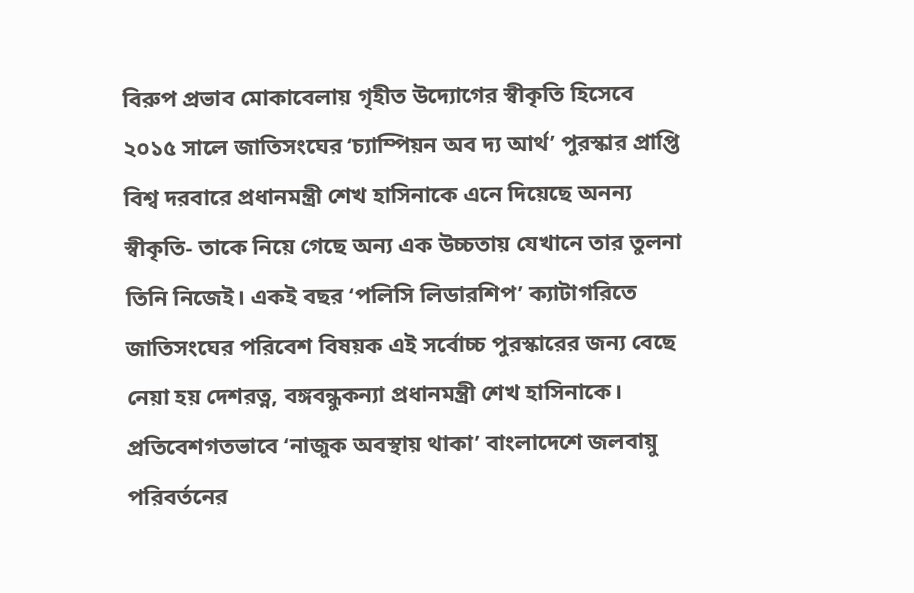বিরুপ প্রভাব মোকাবেলায় গৃহীত উদ্যোগের স্বীকৃতি হিসেবে ২০১৫ সালে জাতিসংঘের ‘চ্যাম্পিয়ন অব দ্য আর্থ’ পুরস্কার প্রাপ্তি বিশ্ব দরবারে প্রধানমন্ত্রী শেখ হাসিনাকে এনে দিয়েছে অনন্য স্বীকৃতি- তাকে নিয়ে গেছে অন্য এক উচ্চতায় যেখানে তার তুলনা তিনি নিজেই। একই বছর ‘পলিসি লিডারশিপ’ ক্যাটাগরিতে জাতিসংঘের পরিবেশ বিষয়ক এই সর্বোচ্চ পুরস্কারের জন্য বেছে নেয়া হয় দেশরত্ন, বঙ্গবন্ধুকন্যা প্রধানমন্ত্রী শেখ হাসিনাকে। প্রতিবেশগতভাবে ‘নাজুক অবস্থায় থাকা’ বাংলাদেশে জলবায়ু পরিবর্তনের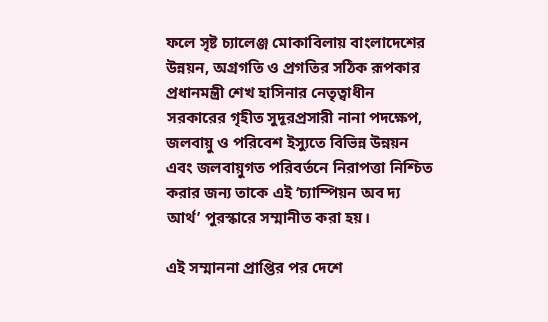ফলে সৃষ্ট চ্যালেঞ্জ মোকাবিলায় বাংলাদেশের উন্নয়ন, অগ্রগতি ও প্রগতির সঠিক রূপকার প্রধানমন্ত্রী শেখ হাসিনার নেতৃত্বাধীন সরকারের গৃহীত সুদূরপ্রসারী নানা পদক্ষেপ, জলবায়ু ও পরিবেশ ইস্যুতে বিভিন্ন উন্নয়ন এবং জলবায়ুগত পরিবর্তনে নিরাপত্তা নিশ্চিত করার জন্য তাকে এই ‘চ্যাম্পিয়ন অব দ্য আর্থ’ পুরস্কারে সম্মানীত করা হয়।

এই সম্মাননা প্রাপ্তির পর দেশে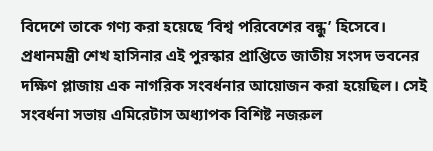বিদেশে তাকে গণ্য করা হয়েছে ‘বিশ্ব পরিবেশের বন্ধু’ হিসেবে। প্রধানমন্ত্রী শেখ হাসিনার এই পুরস্কার প্রাপ্তিতে জাতীয় সংসদ ভবনের দক্ষিণ প্লাজায় এক নাগরিক সংবর্ধনার আয়োজন করা হয়েছিল। সেই সংবর্ধনা সভায় এমিরেটাস অধ্যাপক বিশিষ্ট নজরুল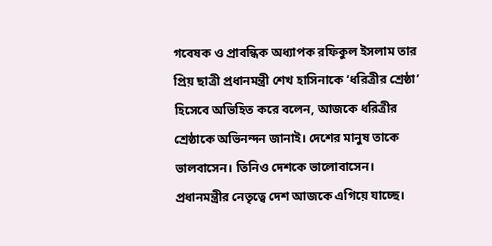গবেষক ও প্রাবন্ধিক অধ্যাপক রফিকুল ইসলাম তার প্রিয় ছাত্রী প্রধানমন্ত্রী শেখ হাসিনাকে ‘ধরিত্রীর শ্রেষ্ঠা’ হিসেবে অভিহিত করে বলেন, আজকে ধরিত্রীর শ্রেষ্ঠাকে অভিনন্দন জানাই। দেশের মানুষ তাকে ভালবাসেন। তিনিও দেশকে ভালোবাসেন। প্রধানমন্ত্রীর নেতৃত্বে দেশ আজকে এগিয়ে যাচ্ছে।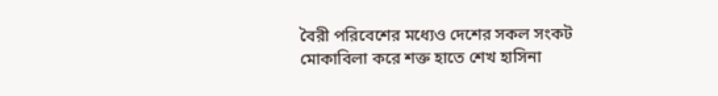বৈরী পরিবেশের মধ্যেও দেশের সকল সংকট মোকাবিলা করে শক্ত হাতে শেখ হাসিনা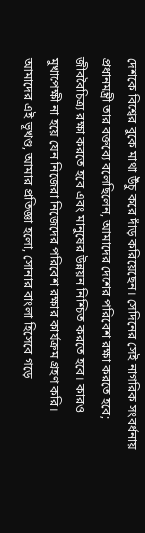দেশকে বিশ্বের বুকে মাথা উঁচু করে দাঁড় করিয়েছেন। সেদিনের সেই নাগরিক সংবর্ধনায় প্রধানমন্ত্রী তার বক্তব্যে বলেছিলেন, আমাদের দেশের পরিবেশ রক্ষা করতে হবে; জীববৈচিত্র্য রক্ষা করতে হবে এবং মানুষের উন্নয়ন নিশ্চিত করতে হবে। কারও মুখাপেক্ষী না হয়ে যেন নিজেরা নিজেদের পরিবেশ রক্ষার কার্যক্রম গ্রহণ করি। আমাদের এই ভূখণ্ড, আমার প্রতিজ্ঞা হলো, সোনার বাংলা হিসেবে গড়ে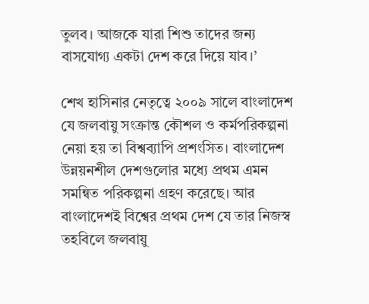তুলব। আজকে যারা শিশু তাদের জন্য বাসযোগ্য একটা দেশ করে দিয়ে যাব।’

শেখ হাসিনার নেতৃত্বে ২০০৯ সালে বাংলাদেশ যে জলবায়ু সংক্রান্ত কৌশল ও কর্মপরিকল্পনা নেয়া হয় তা বিশ্বব্যাপি প্রশংসিত। বাংলাদেশ উন্নয়নশীল দেশগুলোর মধ্যে প্রথম এমন সমন্বিত পরিকল্পনা গ্রহণ করেছে। আর বাংলাদেশই বিশ্বের প্রথম দেশ যে তার নিজস্ব তহবিলে জলবায়ু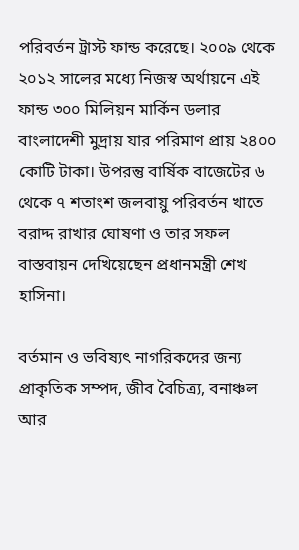পরিবর্তন ট্রাস্ট ফান্ড করেছে। ২০০৯ থেকে ২০১২ সালের মধ্যে নিজস্ব অর্থায়নে এই ফান্ড ৩০০ মিলিয়ন মার্কিন ডলার বাংলাদেশী মুদ্রায় যার পরিমাণ প্রায় ২৪০০ কোটি টাকা। উপরন্তু বার্ষিক বাজেটের ৬ থেকে ৭ শতাংশ জলবায়ু পরিবর্তন খাতে বরাদ্দ রাখার ঘোষণা ও তার সফল বাস্তবায়ন দেখিয়েছেন প্রধানমন্ত্রী শেখ হাসিনা।

বর্তমান ও ভবিষ্যৎ নাগরিকদের জন্য প্রাকৃতিক সম্পদ, জীব বৈচিত্র্য, বনাঞ্চল আর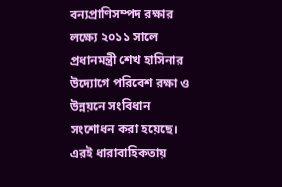বন্যপ্রাণিসম্পদ রক্ষার লক্ষ্যে ২০১১ সালে প্রধানমন্ত্রী শেখ হাসিনার উদ্যোগে পরিবেশ রক্ষা ও উন্নয়নে সংবিধান সংশোধন করা হয়েছে। এরই ধারাবাহিকতায়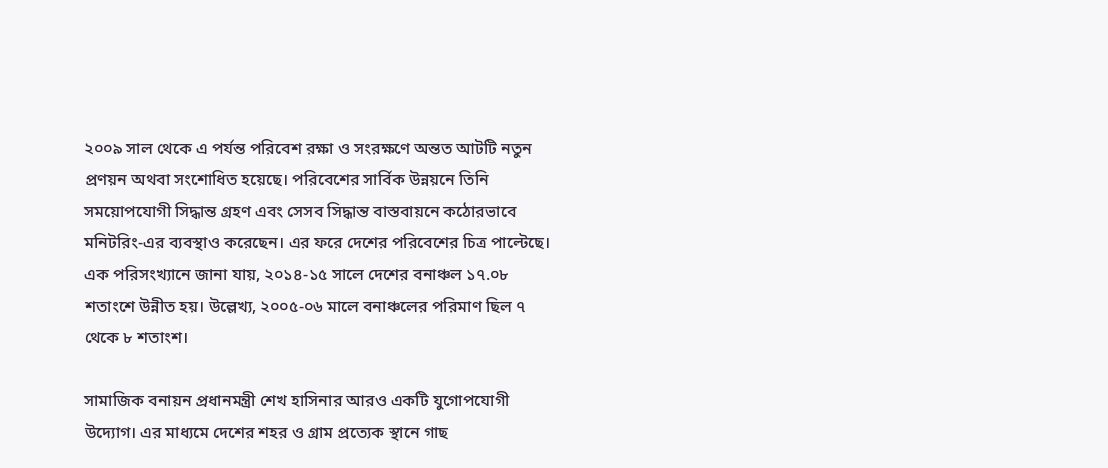২০০৯ সাল থেকে এ পর্যন্ত পরিবেশ রক্ষা ও সংরক্ষণে অন্তত আটটি নতুন প্রণয়ন অথবা সংশোধিত হয়েছে। পরিবেশের সার্বিক উন্নয়নে তিনি সময়োপযোগী সিদ্ধান্ত গ্রহণ এবং সেসব সিদ্ধান্ত বাস্তবায়নে কঠোরভাবে মনিটরিং-এর ব্যবস্থাও করেছেন। এর ফরে দেশের পরিবেশের চিত্র পাল্টেছে। এক পরিসংখ্যানে জানা যায়, ২০১৪-১৫ সালে দেশের বনাঞ্চল ১৭.০৮ শতাংশে উন্নীত হয়। উল্লেখ্য, ২০০৫-০৬ মালে বনাঞ্চলের পরিমাণ ছিল ৭ থেকে ৮ শতাংশ।

সামাজিক বনায়ন প্রধানমন্ত্রী শেখ হাসিনার আরও একটি যুগোপযোগী উদ্যোগ। এর মাধ্যমে দেশের শহর ও গ্রাম প্রত্যেক স্থানে গাছ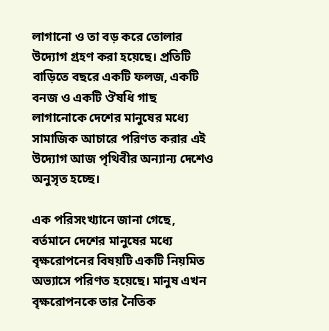লাগানো ও তা বড় করে তোলার উদ্যোগ গ্রহণ করা হয়েছে। প্রতিটি বাড়িতে বছরে একটি ফলজ, একটি বনজ ও একটি ঔষধি গাছ লাগানোকে দেশের মানুষের মধ্যে সামাজিক আচারে পরিণত করার এই উদ্যোগ আজ পৃথিবীর অন্যান্য দেশেও অনুসৃত হচ্ছে।

এক পরিসংখ্যানে জানা গেছে, বর্তমানে দেশের মানুষের মধ্যে বৃক্ষরোপনের বিষয়টি একটি নিয়মিত অভ্যাসে পরিণত হয়েছে। মানুষ এখন বৃক্ষরোপনকে তার নৈতিক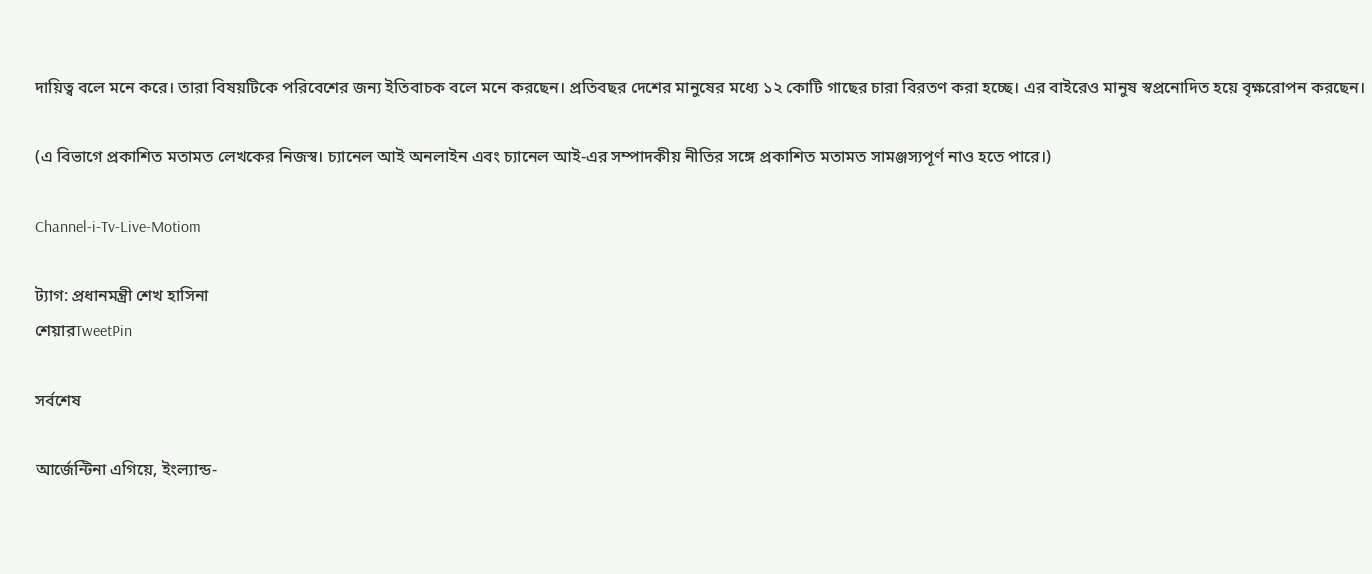দায়িত্ব বলে মনে করে। তারা বিষয়টিকে পরিবেশের জন্য ইতিবাচক বলে মনে করছেন। প্রতিবছর দেশের মানুষের মধ্যে ১২ কোটি গাছের চারা বিরতণ করা হচ্ছে। এর বাইরেও মানুষ স্বপ্রনোদিত হয়ে বৃক্ষরোপন করছেন।

(এ বিভাগে প্রকাশিত মতামত লেখকের নিজস্ব। চ্যানেল আই অনলাইন এবং চ্যানেল আই-এর সম্পাদকীয় নীতির সঙ্গে প্রকাশিত মতামত সামঞ্জস্যপূর্ণ নাও হতে পারে।)

Channel-i-Tv-Live-Motiom

ট্যাগ: প্রধানমন্ত্রী শেখ হাসিনা
শেয়ারTweetPin

সর্বশেষ

আর্জেন্টিনা এগিয়ে, ইংল্যান্ড-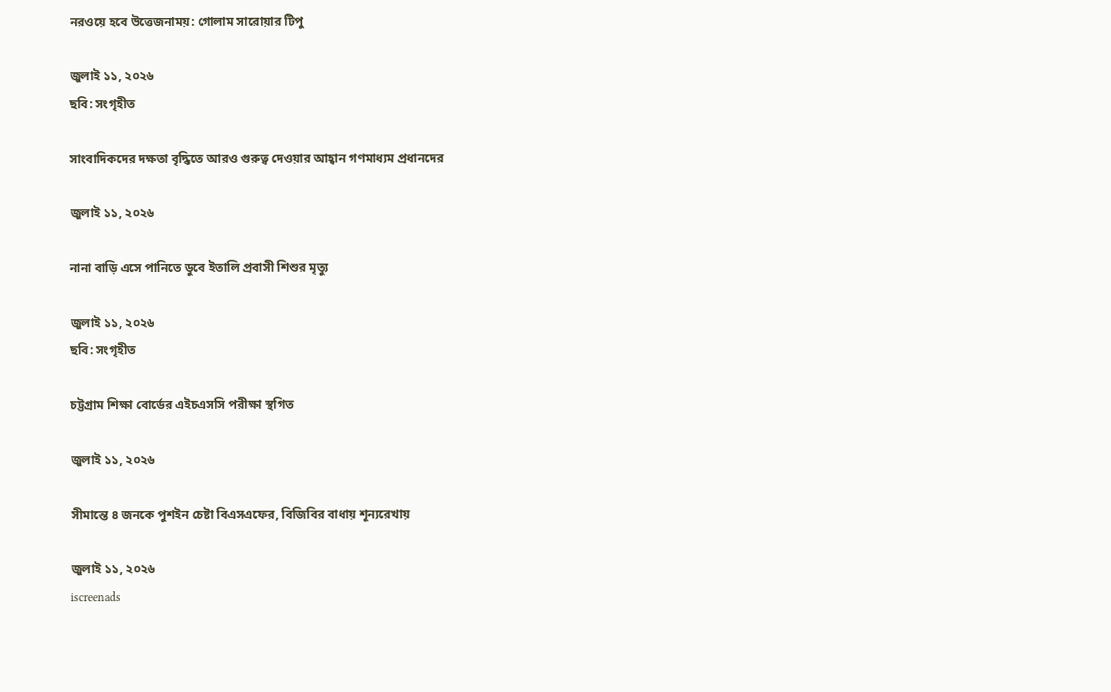নরওয়ে হবে উত্তেজনাময়: গোলাম সারোয়ার টিপু

জুলাই ১১, ২০২৬
ছবি: সংগৃহীত

সাংবাদিকদের দক্ষতা বৃদ্ধিতে আরও গুরুত্ব দেওয়ার আহ্বান গণমাধ্যম প্রধানদের

জুলাই ১১, ২০২৬

নানা বাড়ি এসে পানিতে ডুবে ইতালি প্রবাসী শিশুর মৃত্যু

জুলাই ১১, ২০২৬
ছবি: সংগৃহীত

চট্টগ্রাম শিক্ষা বোর্ডের এইচএসসি পরীক্ষা স্থগিত

জুলাই ১১, ২০২৬

সীমান্তে ৪ জনকে পুশইন চেষ্টা বিএসএফের, বিজিবির বাধায় শূন্যরেখায়

জুলাই ১১, ২০২৬
iscreenads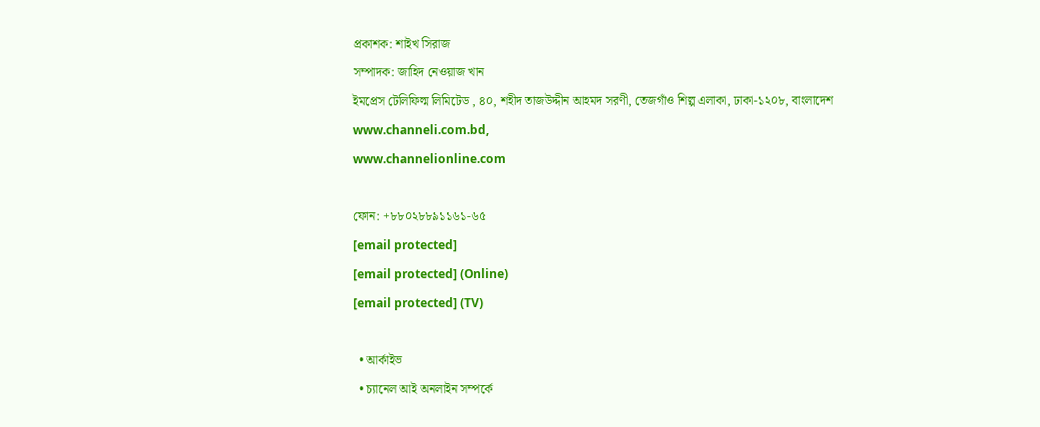প্রকাশক: শাইখ সিরাজ
সম্পাদক: জাহিদ নেওয়াজ খান
ইমপ্রেস টেলিফিল্ম লিমিটেড , ৪০, শহীদ তাজউদ্দীন আহমদ সরণী, তেজগাঁও শিল্প এলাকা, ঢাকা-১২০৮, বাংলাদেশ
www.channeli.com.bd,
www.channelionline.com

ফোন: +৮৮০২৮৮৯১১৬১-৬৫
[email protected]
[email protected] (Online)
[email protected] (TV)

  • আর্কাইভ
  • চ্যানেল আই অনলাইন সম্পর্কে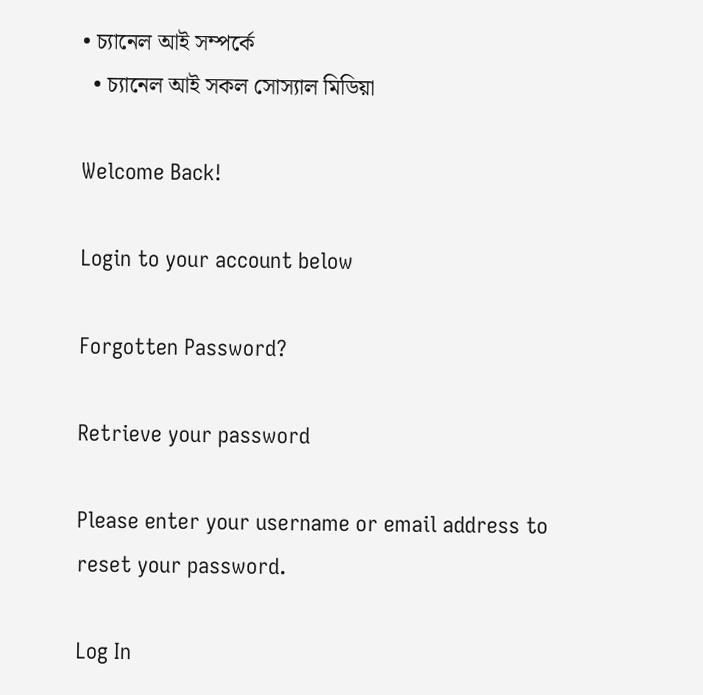• চ্যানেল আই সম্পর্কে
  • চ্যানেল আই সকল সোস্যাল মিডিয়া

Welcome Back!

Login to your account below

Forgotten Password?

Retrieve your password

Please enter your username or email address to reset your password.

Log In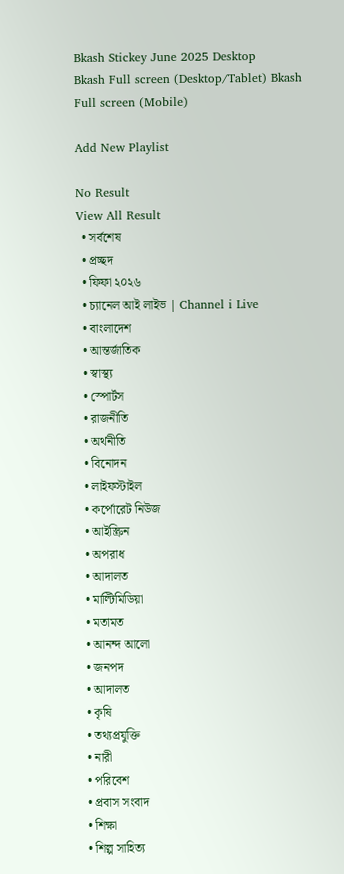Bkash Stickey June 2025 Desktop
Bkash Full screen (Desktop/Tablet) Bkash Full screen (Mobile)

Add New Playlist

No Result
View All Result
  • সর্বশেষ
  • প্রচ্ছদ
  • ফিফা ২০২৬
  • চ্যানেল আই লাইভ | Channel i Live
  • বাংলাদেশ
  • আন্তর্জাতিক
  • স্বাস্থ্য
  • স্পোর্টস
  • রাজনীতি
  • অর্থনীতি
  • বিনোদন
  • লাইফস্টাইল
  • কর্পোরেট নিউজ
  • আইস্ক্রিন
  • অপরাধ
  • আদালত
  • মাল্টিমিডিয়া
  • মতামত
  • আনন্দ আলো
  • জনপদ
  • আদালত
  • কৃষি
  • তথ্যপ্রযুক্তি
  • নারী
  • পরিবেশ
  • প্রবাস সংবাদ
  • শিক্ষা
  • শিল্প সাহিত্য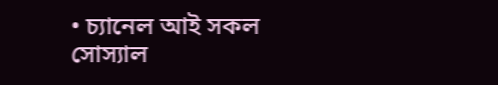• চ্যানেল আই সকল সোস্যাল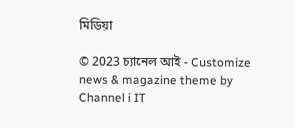মিডিয়া

© 2023 চ্যানেল আই - Customize news & magazine theme by Channel i IT